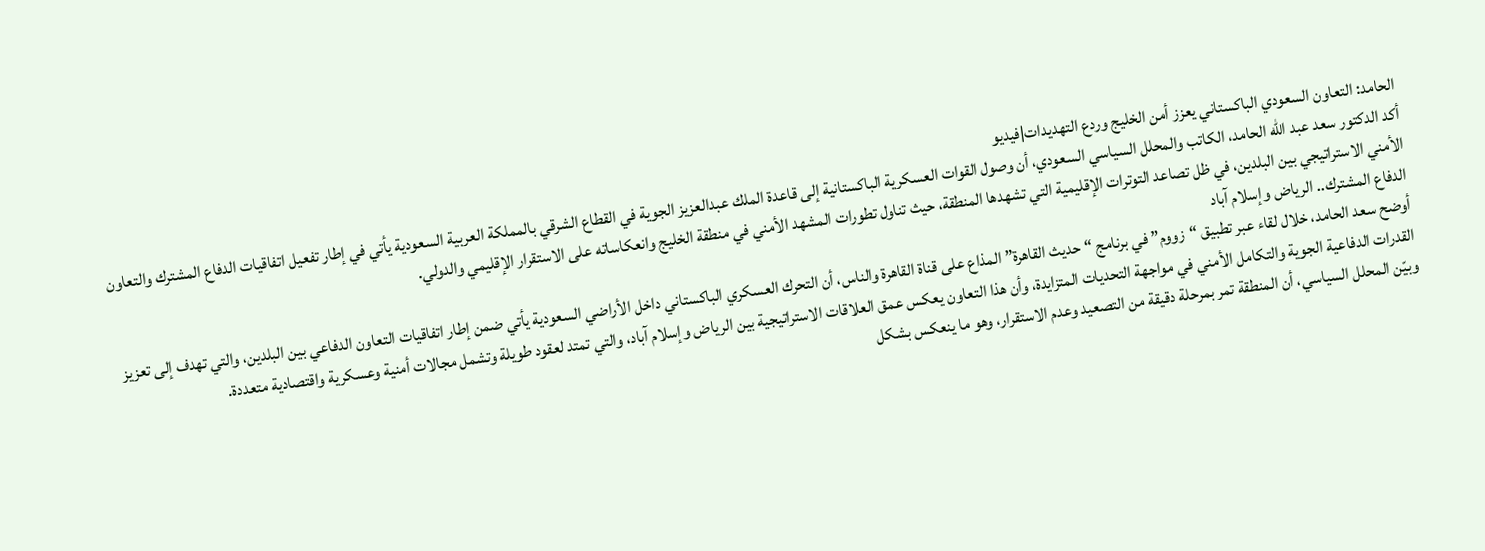الحامد: التعاون السعودي الباكستاني يعزز أمن الخليج وردع التهديدات|فيديو
أكد الدكتور سعد عبد الله الحامد، الكاتب والمحلل السياسي السعودي، أن وصول القوات العسكرية الباكستانية إلى قاعدة الملك عبدالعزيز الجوية في القطاع الشرقي بالمملكة العربية السعودية يأتي في إطار تفعيل اتفاقيات الدفاع المشترك والتعاون الأمني الاستراتيجي بين البلدين، في ظل تصاعد التوترات الإقليمية التي تشهدها المنطقة، حيث تناول تطورات المشهد الأمني في منطقة الخليج وانعكاساته على الاستقرار الإقليمي والدولي.
الدفاع المشترك.. الرياض وإسلام آباد
أوضح سعد الحامد، خلال لقاء عبر تطبيق “زووم” في برنامج “حديث القاهرة” المذاع على قناة القاهرة والناس، أن التحرك العسكري الباكستاني داخل الأراضي السعودية يأتي ضمن إطار اتفاقيات التعاون الدفاعي بين البلدين، والتي تهدف إلى تعزيز القدرات الدفاعية الجوية والتكامل الأمني في مواجهة التحديات المتزايدة، وأن هذا التعاون يعكس عمق العلاقات الاستراتيجية بين الرياض وإسلام آباد، والتي تمتد لعقود طويلة وتشمل مجالات أمنية وعسكرية واقتصادية متعددة.
وبيّن المحلل السياسي، أن المنطقة تمر بمرحلة دقيقة من التصعيد وعدم الاستقرار، وهو ما ينعكس بشكل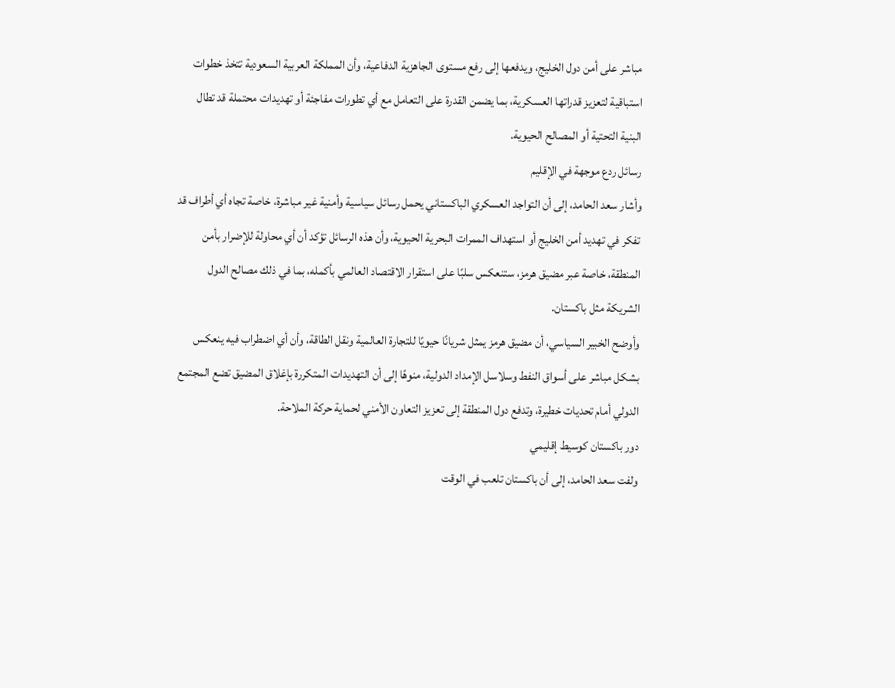مباشر على أمن دول الخليج، ويدفعها إلى رفع مستوى الجاهزية الدفاعية، وأن المملكة العربية السعودية تتخذ خطوات استباقية لتعزيز قدراتها العسكرية، بما يضمن القدرة على التعامل مع أي تطورات مفاجئة أو تهديدات محتملة قد تطال البنية التحتية أو المصالح الحيوية.
رسائل ردع موجهة في الإقليم
وأشار سعد الحامد، إلى أن التواجد العسكري الباكستاني يحمل رسائل سياسية وأمنية غير مباشرة، خاصة تجاه أي أطراف قد تفكر في تهديد أمن الخليج أو استهداف الممرات البحرية الحيوية، وأن هذه الرسائل تؤكد أن أي محاولة للإضرار بأمن المنطقة، خاصة عبر مضيق هرمز، ستنعكس سلبًا على استقرار الاقتصاد العالمي بأكمله، بما في ذلك مصالح الدول الشريكة مثل باكستان.
وأوضح الخبير السياسي، أن مضيق هرمز يمثل شريانًا حيويًا للتجارة العالمية ونقل الطاقة، وأن أي اضطراب فيه ينعكس بشكل مباشر على أسواق النفط وسلاسل الإمداد الدولية، منوهًا إلى أن التهديدات المتكررة بإغلاق المضيق تضع المجتمع الدولي أمام تحديات خطيرة، وتدفع دول المنطقة إلى تعزيز التعاون الأمني لحماية حركة الملاحة.
دور باكستان كوسيط إقليمي
ولفت سعد الحامد، إلى أن باكستان تلعب في الوقت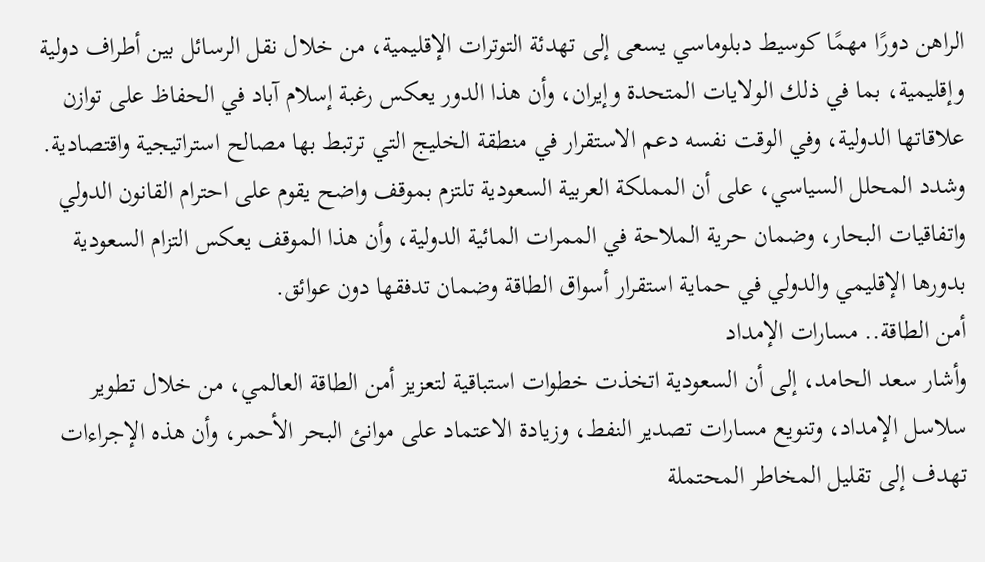الراهن دورًا مهمًا كوسيط دبلوماسي يسعى إلى تهدئة التوترات الإقليمية، من خلال نقل الرسائل بين أطراف دولية وإقليمية، بما في ذلك الولايات المتحدة وإيران، وأن هذا الدور يعكس رغبة إسلام آباد في الحفاظ على توازن علاقاتها الدولية، وفي الوقت نفسه دعم الاستقرار في منطقة الخليج التي ترتبط بها مصالح استراتيجية واقتصادية.
وشدد المحلل السياسي، على أن المملكة العربية السعودية تلتزم بموقف واضح يقوم على احترام القانون الدولي واتفاقيات البحار، وضمان حرية الملاحة في الممرات المائية الدولية، وأن هذا الموقف يعكس التزام السعودية بدورها الإقليمي والدولي في حماية استقرار أسواق الطاقة وضمان تدفقها دون عوائق.
أمن الطاقة.. مسارات الإمداد
وأشار سعد الحامد، إلى أن السعودية اتخذت خطوات استباقية لتعزيز أمن الطاقة العالمي، من خلال تطوير سلاسل الإمداد، وتنويع مسارات تصدير النفط، وزيادة الاعتماد على موانئ البحر الأحمر، وأن هذه الإجراءات تهدف إلى تقليل المخاطر المحتملة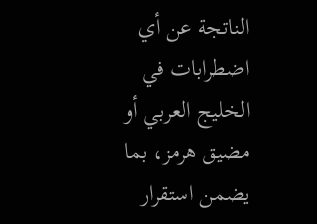الناتجة عن أي اضطرابات في الخليج العربي أو مضيق هرمز، بما يضمن استقرار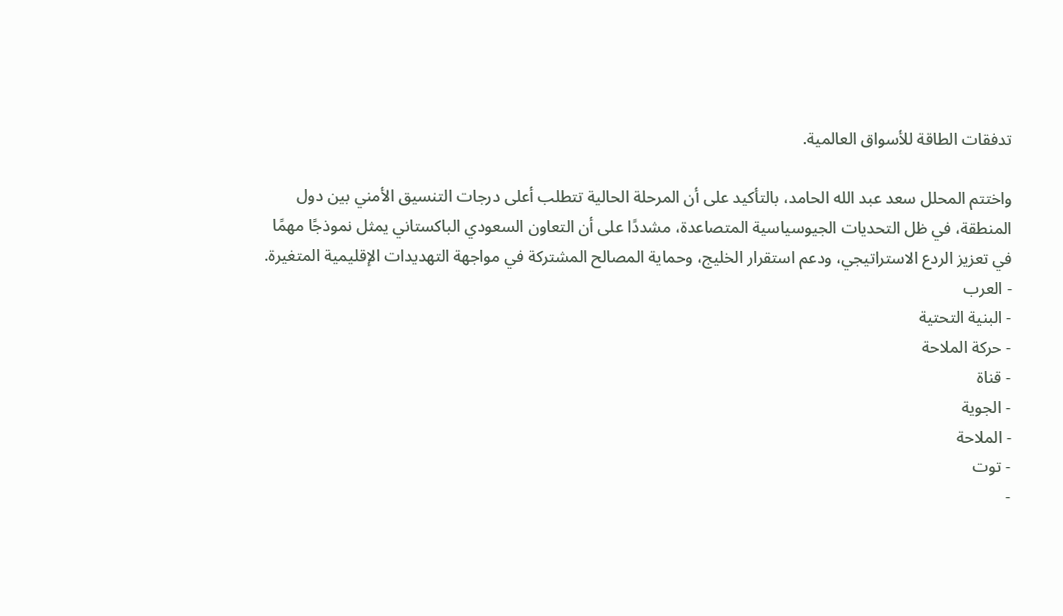تدفقات الطاقة للأسواق العالمية.

واختتم المحلل سعد عبد الله الحامد، بالتأكيد على أن المرحلة الحالية تتطلب أعلى درجات التنسيق الأمني بين دول المنطقة، في ظل التحديات الجيوسياسية المتصاعدة، مشددًا على أن التعاون السعودي الباكستاني يمثل نموذجًا مهمًا في تعزيز الردع الاستراتيجي، ودعم استقرار الخليج، وحماية المصالح المشتركة في مواجهة التهديدات الإقليمية المتغيرة.
- العرب
- البنية التحتية
- حركة الملاحة
- قناة
- الجوية
- الملاحة
- توت
-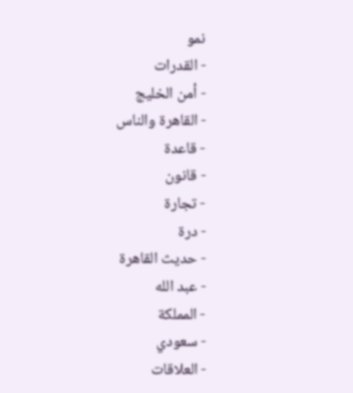نمو
- القدرات
- أمن الخليج
- القاهرة والناس
- قاعدة
- قانون
- تجارة
- درة
- حديث القاهرة
- عبد الله
- المملكة
- سعودي
- العلاقات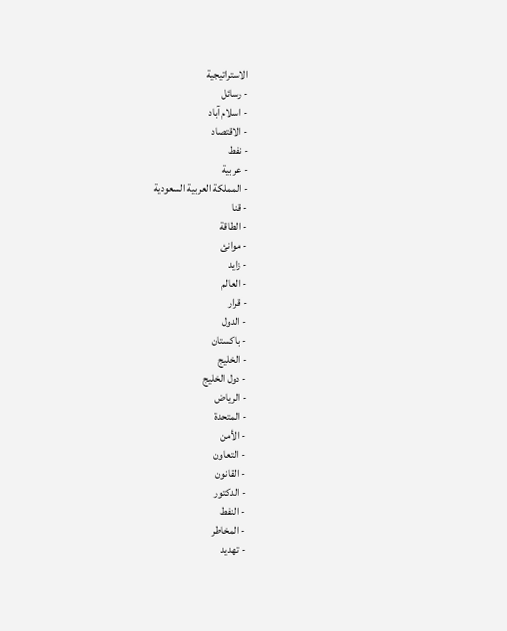الاستراتيجية
- رسائل
- اسلام آباد
- الاقتصاد
- نفط
- عربية
- المملكة العربية السعودية
- قنا
- الطاقة
- موانئ
- زايد
- العالم
- قرار
- الدول
- باكستان
- الخليج
- دول الخليج
- الرياض
- المتحدة
- الأمن
- التعاون
- القانون
- الدكتور
- النفط
- المخاطر
- تهديد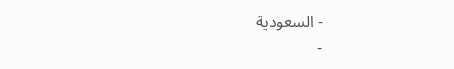- السعودية
-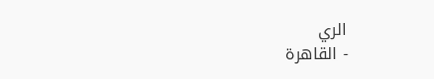الري
- القاهرة